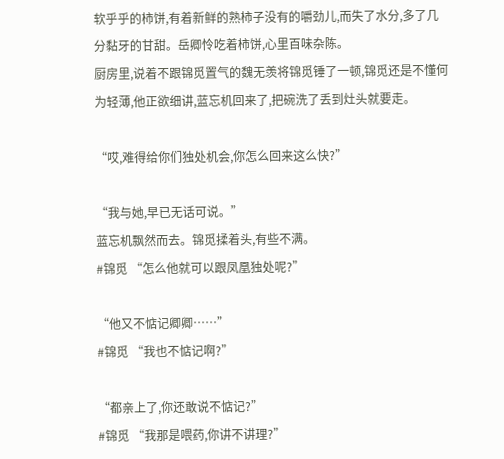软乎乎的柿饼,有着新鲜的熟柿子没有的嚼劲儿,而失了水分,多了几分黏牙的甘甜。岳卿怜吃着柿饼,心里百味杂陈。
厨房里,说着不跟锦觅置气的魏无羡将锦觅锤了一顿,锦觅还是不懂何为轻薄,他正欲细讲,蓝忘机回来了,把碗洗了丢到灶头就要走。

“哎,难得给你们独处机会,你怎么回来这么快?”

“我与她,早已无话可说。”
蓝忘机飘然而去。锦觅揉着头,有些不满。
#锦觅 “怎么他就可以跟凤凰独处呢?”

“他又不惦记卿卿……”
#锦觅 “我也不惦记啊?”

“都亲上了,你还敢说不惦记?”
#锦觅 “我那是喂药,你讲不讲理?”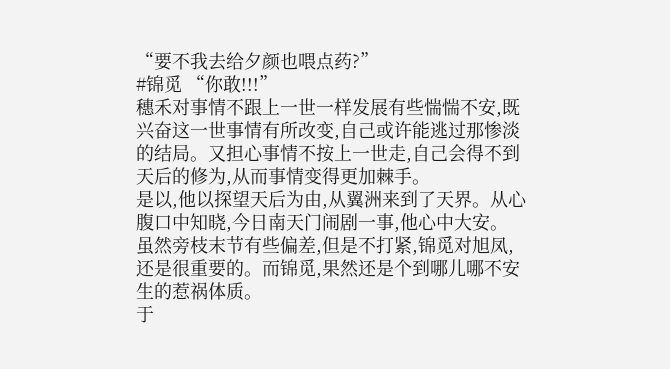“要不我去给夕颜也喂点药?”
#锦觅 “你敢!!!”
穗禾对事情不跟上一世一样发展有些惴惴不安,既兴奋这一世事情有所改变,自己或许能逃过那惨淡的结局。又担心事情不按上一世走,自己会得不到天后的修为,从而事情变得更加棘手。
是以,他以探望天后为由,从翼洲来到了天界。从心腹口中知晓,今日南天门闹剧一事,他心中大安。
虽然旁枝末节有些偏差,但是不打紧,锦觅对旭凤,还是很重要的。而锦觅,果然还是个到哪儿哪不安生的惹祸体质。
于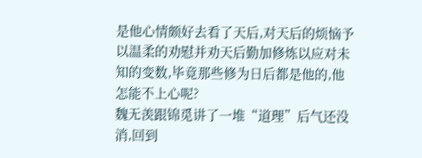是他心情颇好去看了天后,对天后的烦恼予以温柔的劝慰并劝天后勤加修炼以应对未知的变数,毕竟那些修为日后都是他的,他怎能不上心呢?
魏无羡跟锦觅讲了一堆“道理”后气还没消,回到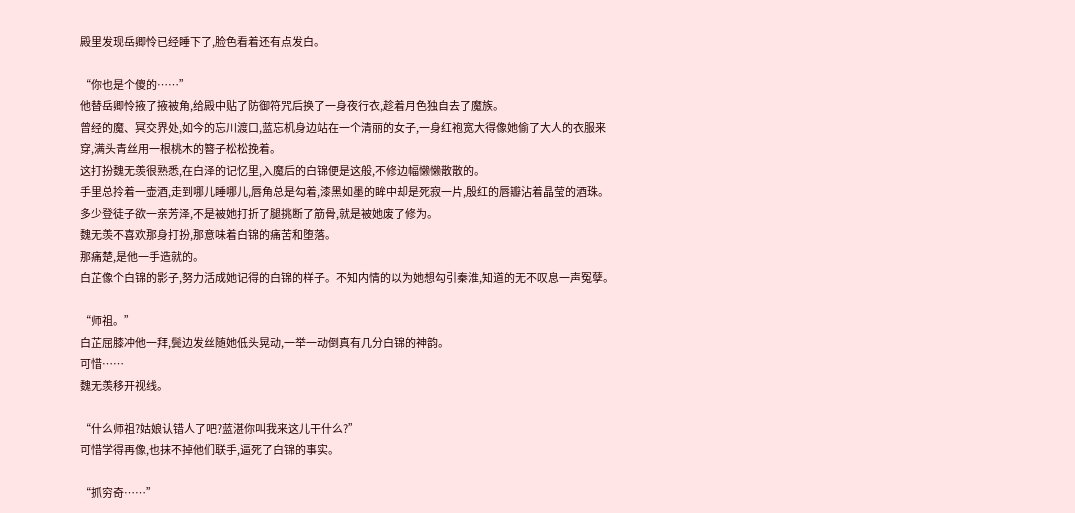殿里发现岳卿怜已经睡下了,脸色看着还有点发白。

“你也是个傻的……”
他替岳卿怜掖了掖被角,给殿中贴了防御符咒后换了一身夜行衣,趁着月色独自去了魔族。
曾经的魔、冥交界处,如今的忘川渡口,蓝忘机身边站在一个清丽的女子,一身红袍宽大得像她偷了大人的衣服来穿,满头青丝用一根桃木的簪子松松挽着。
这打扮魏无羡很熟悉,在白泽的记忆里,入魔后的白锦便是这般,不修边幅懒懒散散的。
手里总拎着一壶酒,走到哪儿睡哪儿,唇角总是勾着,漆黑如墨的眸中却是死寂一片,殷红的唇瓣沾着晶莹的酒珠。
多少登徒子欲一亲芳泽,不是被她打折了腿挑断了筋骨,就是被她废了修为。
魏无羡不喜欢那身打扮,那意味着白锦的痛苦和堕落。
那痛楚,是他一手造就的。
白芷像个白锦的影子,努力活成她记得的白锦的样子。不知内情的以为她想勾引秦淮,知道的无不叹息一声冤孽。

“师祖。”
白芷屈膝冲他一拜,鬓边发丝随她低头晃动,一举一动倒真有几分白锦的神韵。
可惜……
魏无羡移开视线。

“什么师祖?姑娘认错人了吧?蓝湛你叫我来这儿干什么?”
可惜学得再像,也抹不掉他们联手,逼死了白锦的事实。

“抓穷奇……”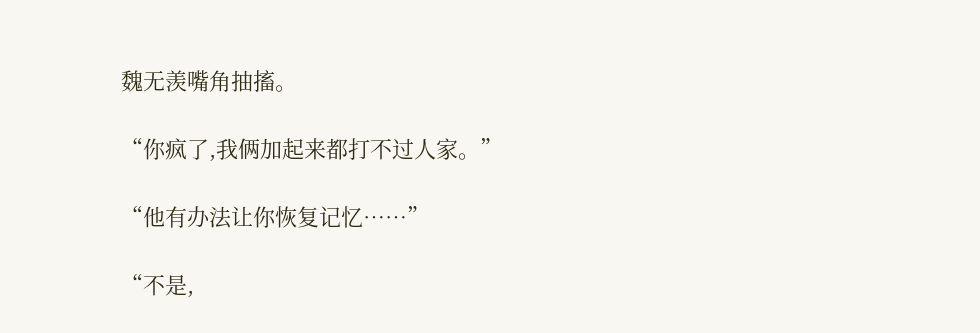魏无羡嘴角抽搐。

“你疯了,我俩加起来都打不过人家。”

“他有办法让你恢复记忆……”

“不是,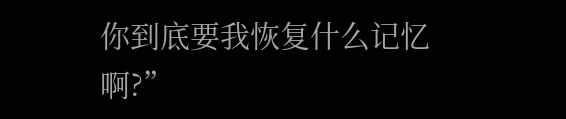你到底要我恢复什么记忆啊?”